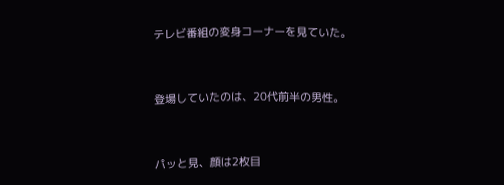テレビ番組の変身コーナーを見ていた。


登場していたのは、20代前半の男性。


パッと見、顔は2枚目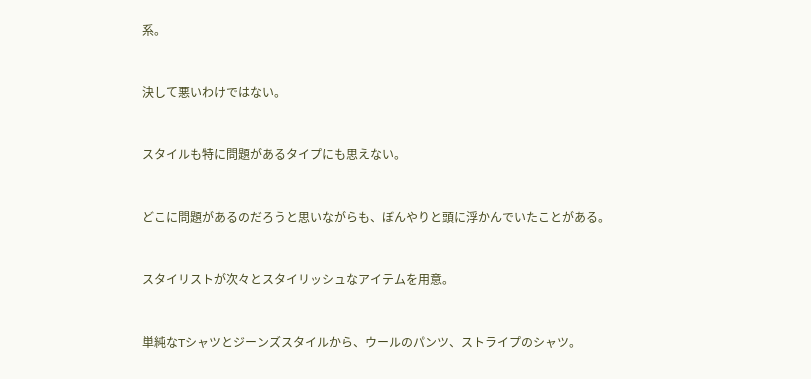系。


決して悪いわけではない。


スタイルも特に問題があるタイプにも思えない。


どこに問題があるのだろうと思いながらも、ぼんやりと頭に浮かんでいたことがある。


スタイリストが次々とスタイリッシュなアイテムを用意。


単純なTシャツとジーンズスタイルから、ウールのパンツ、ストライプのシャツ。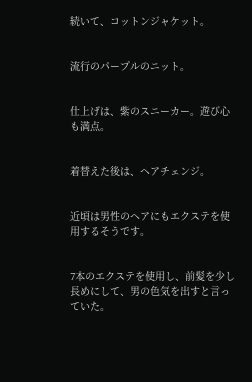続いて、コットンジャケット。


流行のパープルのニット。


仕上げは、紫のスニーカー。遊び心も満点。


着替えた後は、ヘアチェンジ。


近頃は男性のヘアにもエクステを使用するそうです。


7本のエクステを使用し、前髪を少し長めにして、男の色気を出すと言っていた。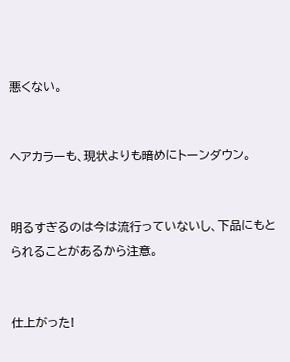悪くない。


ヘアカラーも、現状よりも暗めにトーンダウン。


明るすぎるのは今は流行っていないし、下品にもとられることがあるから注意。


仕上がった!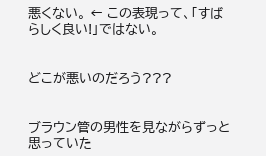悪くない。 ← この表現って、「すばらしく良い!」ではない。


どこが悪いのだろう???


ブラウン管の男性を見ながらずっと思っていた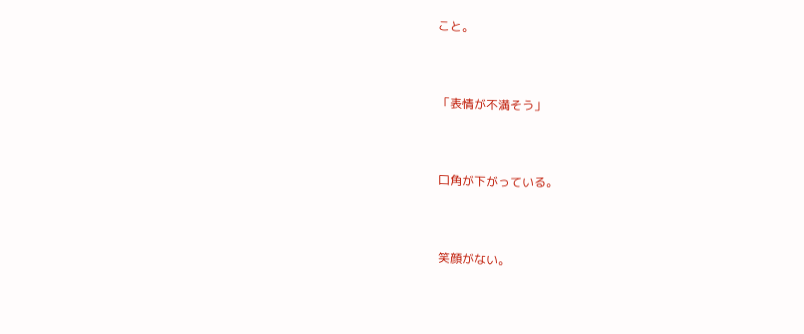こと。


「表情が不満そう」


口角が下がっている。


笑顔がない。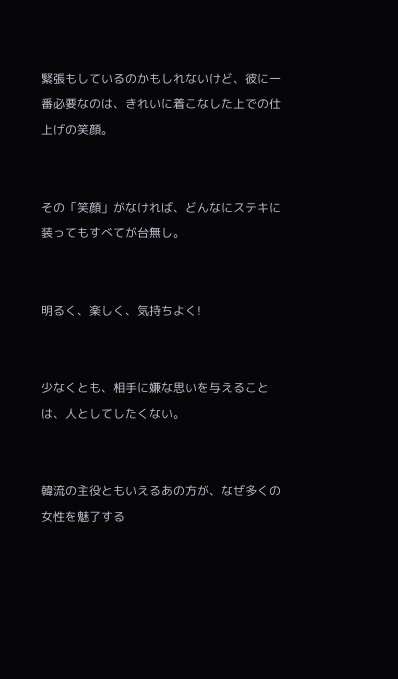緊張もしているのかもしれないけど、彼に一番必要なのは、きれいに着こなした上での仕上げの笑顔。


その「笑顔」がなければ、どんなにステキに装ってもすべてが台無し。


明るく、楽しく、気持ちよく!


少なくとも、相手に嫌な思いを与えることは、人としてしたくない。


韓流の主役ともいえるあの方が、なぜ多くの女性を魅了する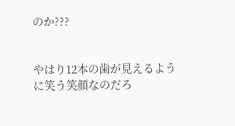のか???


やはり12本の歯が見えるように笑う笑顔なのだろ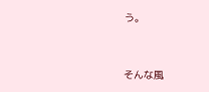う。


そんな風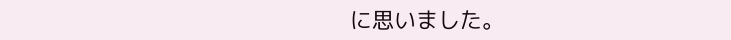に思いました。